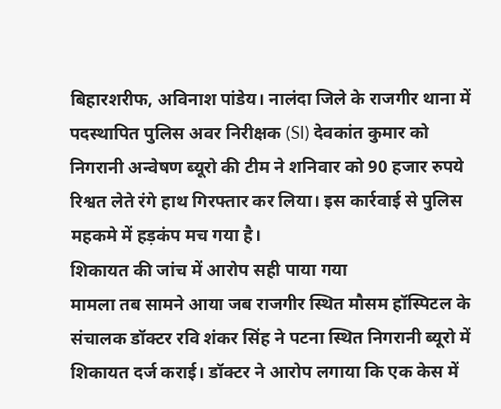बिहारशरीफ, अविनाश पांडेय। नालंदा जिले के राजगीर थाना में पदस्थापित पुलिस अवर निरीक्षक (SI) देवकांत कुमार को निगरानी अन्वेषण ब्यूरो की टीम ने शनिवार को 90 हजार रुपये रिश्वत लेते रंगे हाथ गिरफ्तार कर लिया। इस कार्रवाई से पुलिस महकमे में हड़कंप मच गया है।
शिकायत की जांच में आरोप सही पाया गया
मामला तब सामने आया जब राजगीर स्थित मौसम हॉस्पिटल के संचालक डॉक्टर रवि शंकर सिंह ने पटना स्थित निगरानी ब्यूरो में शिकायत दर्ज कराई। डॉक्टर ने आरोप लगाया कि एक केस में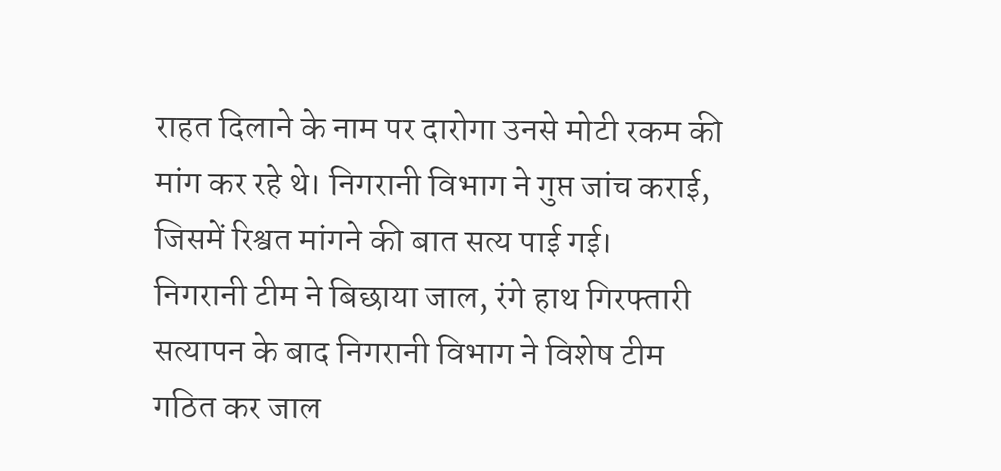राहत दिलाने के नाम पर दारोगा उनसे मोटी रकम की मांग कर रहे थे। निगरानी विभाग ने गुप्त जांच कराई, जिसमें रिश्वत मांगने की बात सत्य पाई गई।
निगरानी टीम ने बिछाया जाल, रंगे हाथ गिरफ्तारी
सत्यापन के बाद निगरानी विभाग ने विशेष टीम गठित कर जाल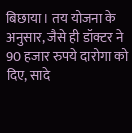बिछाया। तय योजना के अनुसार, जैसे ही डॉक्टर ने 90 हजार रुपये दारोगा को दिए, सादे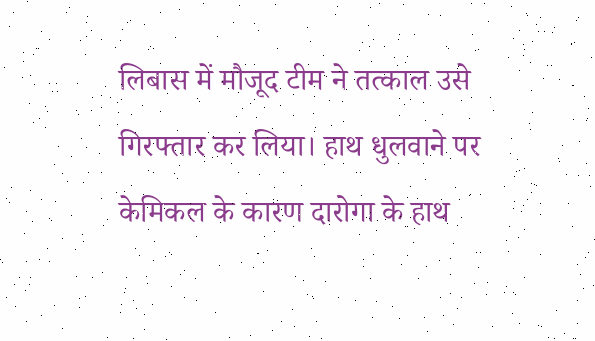लिबास में मौजूद टीम ने तत्काल उसे गिरफ्तार कर लिया। हाथ धुलवाने पर केमिकल के कारण दारोगा के हाथ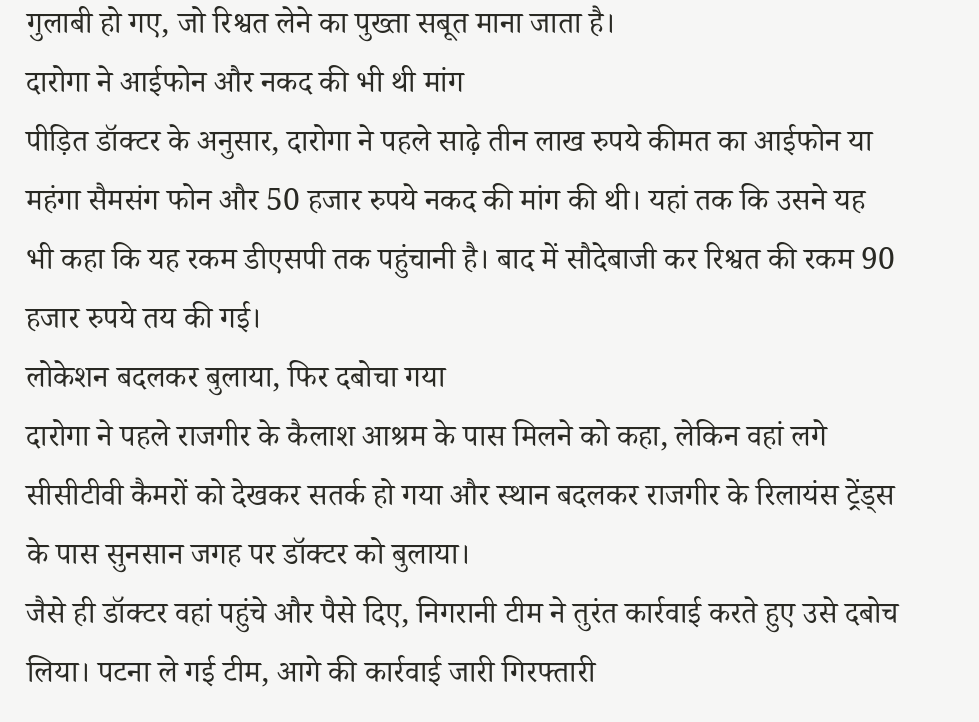गुलाबी हो गए, जो रिश्वत लेने का पुख्ता सबूत माना जाता है।
दारोगा ने आईफोन और नकद की भी थी मांग
पीड़ित डॉक्टर के अनुसार, दारोगा ने पहले साढ़े तीन लाख रुपये कीमत का आईफोन या महंगा सैमसंग फोन और 50 हजार रुपये नकद की मांग की थी। यहां तक कि उसने यह भी कहा कि यह रकम डीएसपी तक पहुंचानी है। बाद में सौदेबाजी कर रिश्वत की रकम 90 हजार रुपये तय की गई।
लोकेशन बदलकर बुलाया, फिर दबोचा गया
दारोगा ने पहले राजगीर के कैलाश आश्रम के पास मिलने को कहा, लेकिन वहां लगे सीसीटीवी कैमरों को देखकर सतर्क हो गया और स्थान बदलकर राजगीर के रिलायंस ट्रेंड्स के पास सुनसान जगह पर डॉक्टर को बुलाया।
जैसे ही डॉक्टर वहां पहुंचे और पैसे दिए, निगरानी टीम ने तुरंत कार्रवाई करते हुए उसे दबोच लिया। पटना ले गई टीम, आगे की कार्रवाई जारी गिरफ्तारी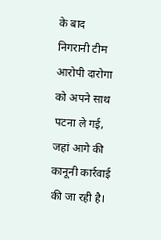के बाद निगरानी टीम आरोपी दारोगा को अपने साथ पटना ले गई, जहां आगे की कानूनी कार्रवाई की जा रही है।